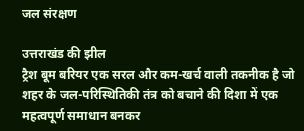जल संरक्षण

उत्तराखंड की झील
ट्रैश बूम बरियर एक सरल और कम-खर्च वाली तकनीक है जो शहर के जल-परिस्थितिकी तंत्र को बचाने की दिशा में एक महत्वपूर्ण समाधान बनकर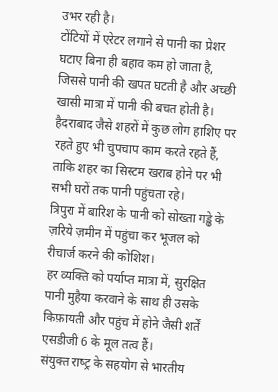उभर रही है।
टोंटियों में एरेटर लगाने से पानी का प्रेशर घटाए बिना ही बहाव कम हो जाता है, जिससे पानी की खपत घटती है और अच्‍छी खासी मात्रा में पानी की बचत होती है।
हैदराबाद जैसे शहरों में कुछ लोग हाशिए पर रहते हुए भी चुपचाप काम करते रहते हैं, ताकि शहर का सिस्टम खराब होने पर भी सभी घरों तक पानी पहुंचता रहे।
त्रिपुरा में बारिश के पानी को सोख्‍ता गड्ढे के ज़रिये ज़मीन में पहुंचा कर भूजल को रीचार्ज करने की कोशिश।
हर व्यक्ति को पर्याप्त मात्रा में, सुरक्षित पानी मुहैया करवाने के साथ ही उसके किफ़ायती और पहुंच में होने जैसी शर्तें एसडीजी 6 के मूल तत्व हैं।
संयुक्‍त राष्‍ट्र के सहयोग से भारतीय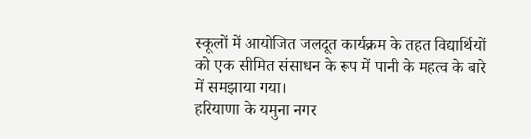स्‍कूलों में आयोजित जलदूत कार्यक्रम के तहत विद्यार्थियों को एक सीमित संसाधन के रूप में पानी के महत्‍व के बारे में समझाया गया।
हरियाणा के यमुना नगर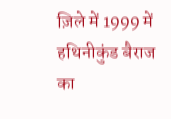ज़िले में 1999 में हथिनीकुंड बैराज का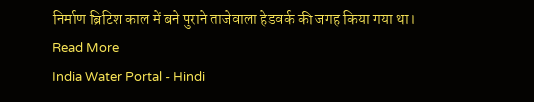निर्माण ब्रिटिश काल में बने पुराने ताजेवाला हेडवर्क की जगह किया गया था।
Read More
India Water Portal - Hindi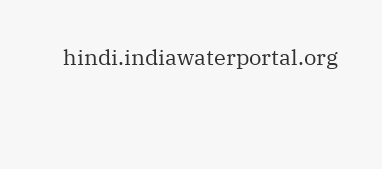hindi.indiawaterportal.org